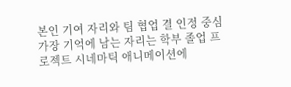본인 기여 자리와 팀 협업 결 인정 중심
가장 기억에 남는 자리는 학부 졸업 프로젝트 시네마틱 애니메이션에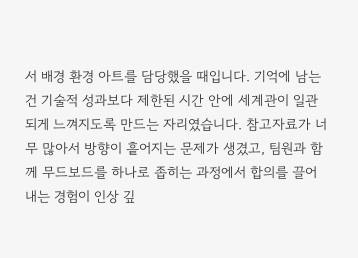서 배경 환경 아트를 담당했을 때입니다. 기억에 남는 건 기술적 성과보다 제한된 시간 안에 세계관이 일관되게 느껴지도록 만드는 자리였습니다. 참고자료가 너무 많아서 방향이 흩어지는 문제가 생겼고, 팀원과 함께 무드보드를 하나로 좁히는 과정에서 합의를 끌어내는 경험이 인상 깊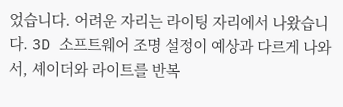었습니다. 어려운 자리는 라이팅 자리에서 나왔습니다. 3D 소프트웨어 조명 설정이 예상과 다르게 나와서, 셰이더와 라이트를 반복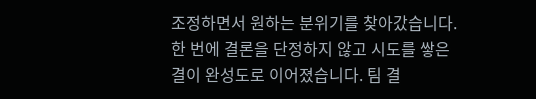조정하면서 원하는 분위기를 찾아갔습니다. 한 번에 결론을 단정하지 않고 시도를 쌓은 결이 완성도로 이어졌습니다. 팀 결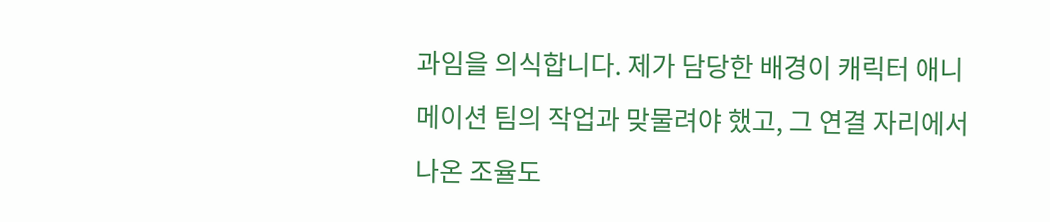과임을 의식합니다. 제가 담당한 배경이 캐릭터 애니메이션 팀의 작업과 맞물려야 했고, 그 연결 자리에서 나온 조율도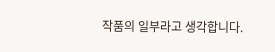작품의 일부라고 생각합니다.